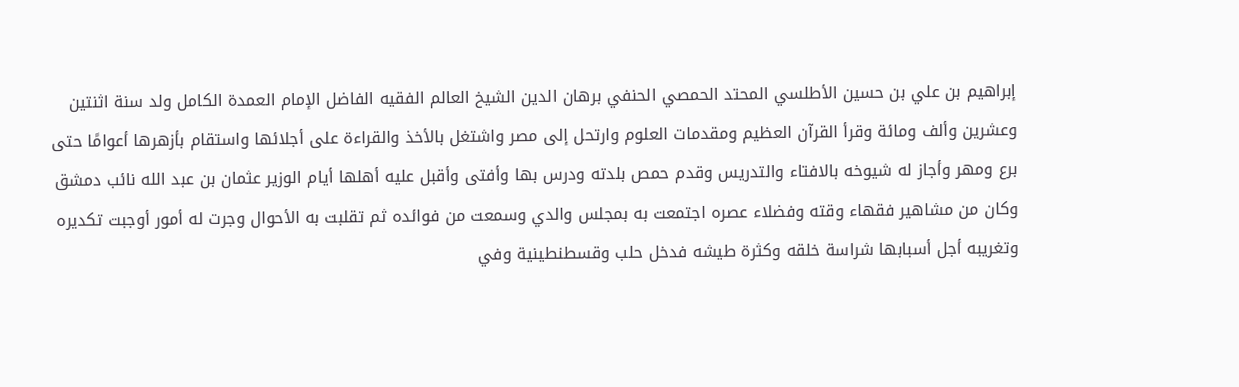إبراهيم بن علي بن حسين الأطلسي المحتد الحمصي الحنفي برهان الدين الشيخ العالم الفقيه الفاضل الإمام العمدة الكامل ولد سنة اثنتين وعشرين وألف ومائة وقرأ القرآن العظيم ومقدمات العلوم وارتحل إلى مصر واشتغل بالأخذ والقراءة على أجلائها واستقام بأزهرها أعوامًا حتى برع ومهر وأجاز له شيوخه بالافتاء والتدريس وقدم حمص بلدته ودرس بها وأفتى وأقبل عليه أهلها أيام الوزير عثمان بن عبد الله نائب دمشق وكان من مشاهير فقهاء وقته وفضلاء عصره اجتمعت به بمجلس والدي وسمعت من فوائده ثم تقلبت به الأحوال وجرت له أمور أوجبت تكديره وتغريبه أجل أسبابها شراسة خلقه وكثرة طيشه فدخل حلب وقسطنطينية وفي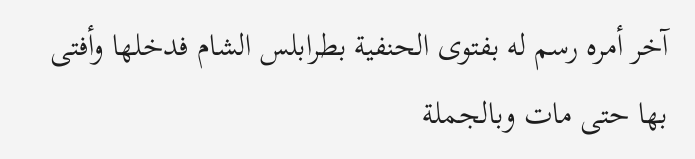آخر أمره رسم له بفتوى الحنفية بطرابلس الشام فدخلها وأفتى بها حتى مات وبالجملة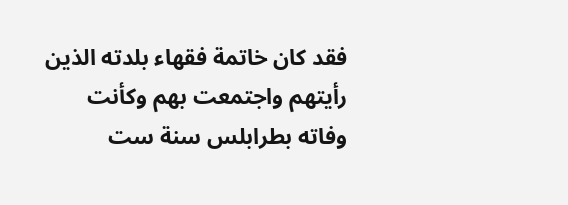فقد كان خاتمة فقهاء بلدته الذين رأيتهم واجتمعت بهم وكأنت وفاته بطرابلس سنة ست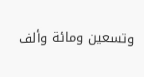وتسعين ومائة وألف